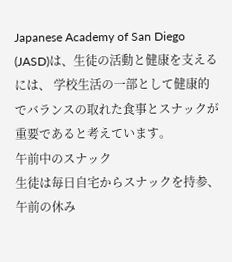Japanese Academy of San Diego (JASD)は、生徒の活動と健康を支えるには、 学校生活の一部として健康的でバランスの取れた食事とスナックが重要であると考えています。
午前中のスナック
生徒は毎日自宅からスナックを持参、午前の休み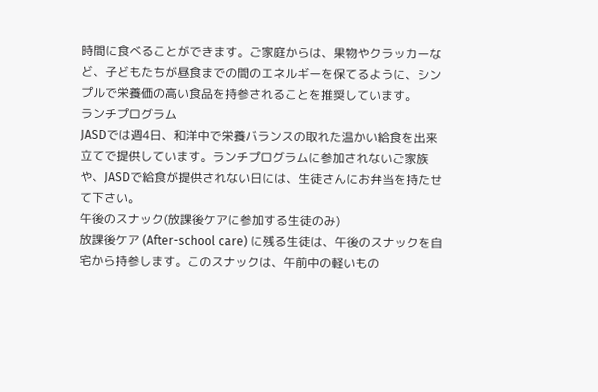時間に食べることができます。ご家庭からは、果物やクラッカーなど、子どもたちが昼食までの間のエネルギーを保てるように、シンプルで栄養価の高い食品を持参されることを推奨しています。
ランチプログラム
JASDでは週4日、和洋中で栄養バランスの取れた温かい給食を出来立てで提供しています。ランチプログラムに参加されないご家族や、JASDで給食が提供されない日には、生徒さんにお弁当を持たせて下さい。
午後のスナック(放課後ケアに参加する生徒のみ)
放課後ケア (After-school care) に残る生徒は、午後のスナックを自宅から持参します。このスナックは、午前中の軽いもの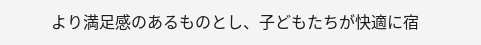より満足感のあるものとし、子どもたちが快適に宿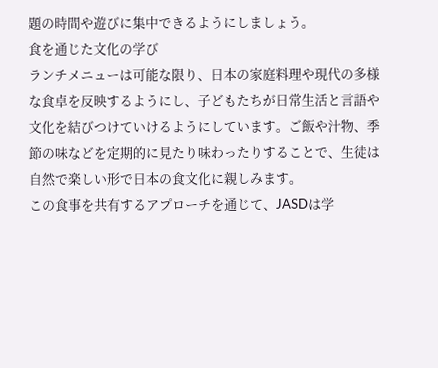題の時間や遊びに集中できるようにしましょう。
食を通じた文化の学び
ランチメニューは可能な限り、日本の家庭料理や現代の多様な食卓を反映するようにし、子どもたちが日常生活と言語や文化を結びつけていけるようにしています。ご飯や汁物、季節の味などを定期的に見たり味わったりすることで、生徒は自然で楽しい形で日本の食文化に親しみます。
この食事を共有するアプローチを通じて、JASDは学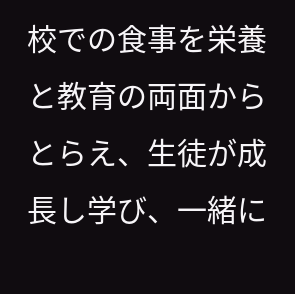校での食事を栄養と教育の両面からとらえ、生徒が成長し学び、一緒に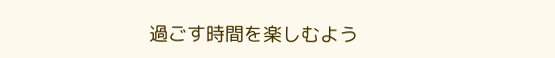過ごす時間を楽しむよう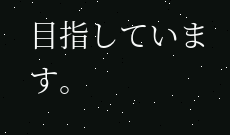目指しています。